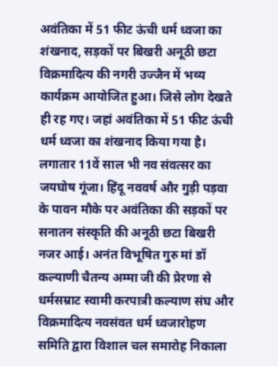अवंतिका में 51 फीट ऊंची धर्म ध्वजा का शंखनाद, सड़कों पर बिखरी अनूठी छटा
विक्रमादित्य की नगरी उज्जैन में भव्य कार्यक्रम आयोजित हुआ। जिसे लोग देखते ही रह गए। जहां अवंतिका में 51 फीट ऊंची धर्म ध्वजा का शंखनाद किया गया है। लगातार 11वें साल भी नव संवत्सर का जयघोष गूंजा। हिंदू नववर्ष और गुड़ी पड़वा के पावन मौके पर अवंतिका की सड़कों पर सनातन संस्कृति की अनूठी छटा बिखरी नजर आई। अनंत विभूषित गुरु मां डॉ कल्याणी चैतन्य अम्मा जी की प्रेरणा से धर्मसम्राट स्वामी करपात्री कल्याण संघ और विक्रमादित्य नवसंवत धर्म ध्वजारोहण समिति द्वारा विशाल चल समारोह निकाला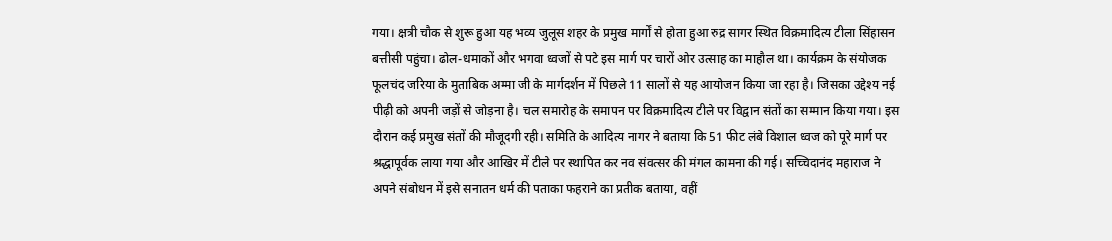गया। क्षत्री चौक से शुरू हुआ यह भव्य जुलूस शहर के प्रमुख मार्गों से होता हुआ रुद्र सागर स्थित विक्रमादित्य टीला सिंहासन बत्तीसी पहुंचा। ढोल-धमाकों और भगवा ध्वजों से पटे इस मार्ग पर चारों ओर उत्साह का माहौल था। कार्यक्रम के संयोजक फूलचंद जरिया के मुताबिक अम्मा जी के मार्गदर्शन में पिछले 11 सालों से यह आयोजन किया जा रहा है। जिसका उद्देश्य नई पीढ़ी को अपनी जड़ों से जोड़ना है। चल समारोह के समापन पर विक्रमादित्य टीले पर विद्वान संतों का सम्मान किया गया। इस दौरान कई प्रमुख संतों की मौजूदगी रही। समिति के आदित्य नागर ने बताया कि 51 फीट लंबे विशाल ध्वज को पूरे मार्ग पर श्रद्धापूर्वक लाया गया और आखिर में टीले पर स्थापित कर नव संवत्सर की मंगल कामना की गई। सच्चिदानंद महाराज ने अपने संबोधन में इसे सनातन धर्म की पताका फहराने का प्रतीक बताया, वहीं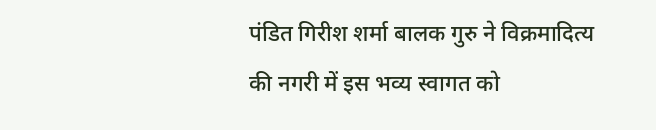पंडित गिरीश शर्मा बालक गुरु ने विक्रमादित्य की नगरी में इस भव्य स्वागत को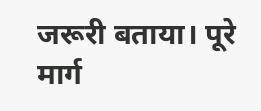जरूरी बताया। पूरे मार्ग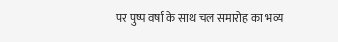पर पुष्प वर्षा के साथ चल समारोह का भव्य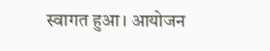स्वागत हुआ। आयोजन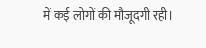में कई लोगों की मौजूदगी रही।